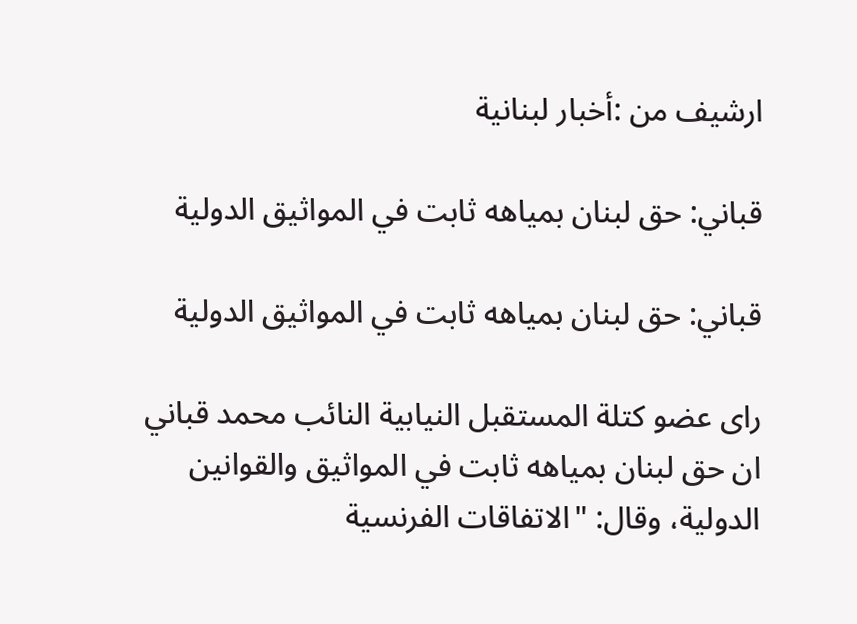ارشيف من :أخبار لبنانية

قباني: حق لبنان بمياهه ثابت في المواثيق الدولية

قباني: حق لبنان بمياهه ثابت في المواثيق الدولية

راى عضو كتلة المستقبل النيابية النائب محمد قباني ان حق لبنان بمياهه ثابت في المواثيق والقوانين الدولية، وقال: "الاتفاقات الفرنسية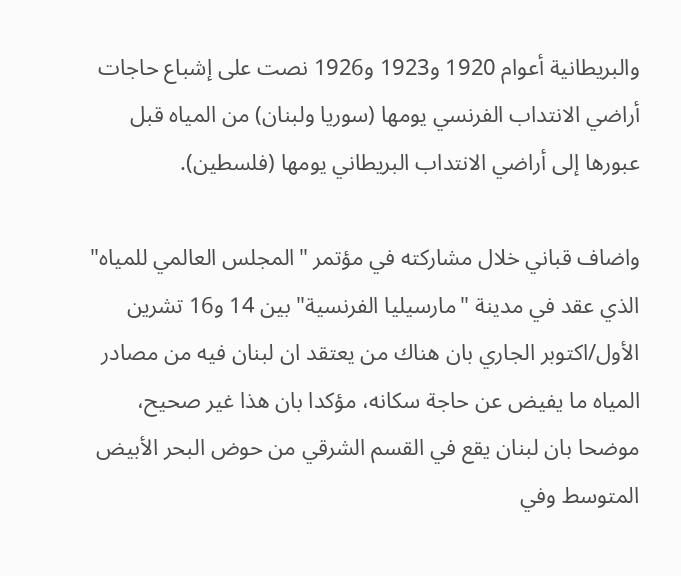والبريطانية أعوام 1920 و1923 و1926 نصت على إشباع حاجات أراضي الانتداب الفرنسي يومها (سوريا ولبنان) من المياه قبل عبورها إلى أراضي الانتداب البريطاني يومها (فلسطين).

واضاف قباني خلال مشاركته في مؤتمر "المجلس العالمي للمياه" الذي عقد في مدينة "مارسيليا الفرنسية" بين 14 و16 تشرين الأول/اكتوبر الجاري بان هناك من يعتقد ان لبنان فيه من مصادر المياه ما يفيض عن حاجة سكانه، مؤكدا بان هذا غير صحيح، موضحا بان لبنان يقع في القسم الشرقي من حوض البحر الأبيض المتوسط وفي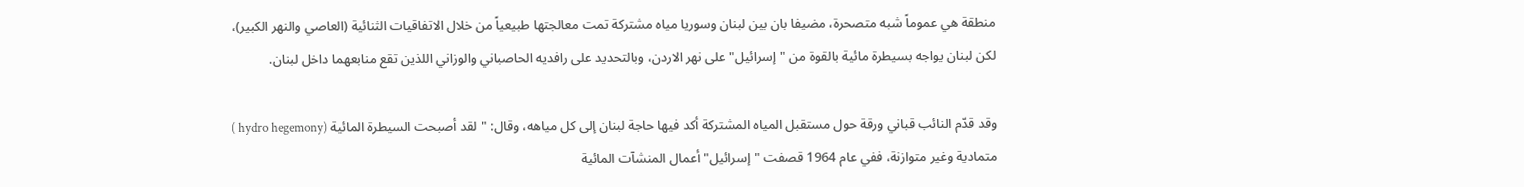منطقة هي عموماً شبه متصحرة، مضيفا بان بين لبنان وسوريا مياه مشتركة تمت معالجتها طبيعياً من خلال الاتفاقيات الثنائية (العاصي والنهر الكبير)، لكن لبنان يواجه بسيطرة مائية بالقوة من "إسرائيل" على نهر الاردن، وبالتحديد على رافديه الحاصباني والوزاني اللذين تقع منابعهما داخل لبنان.

وقد قدّم النائب قباني ورقة حول مستقبل المياه المشتركة أكد فيها حاجة لبنان إلى كل مياهه، وقال: "لقد أصبحت السيطرة المائية (hydro hegemony ) متمادية وغير متوازنة، ففي عام 1964 قصفت "إسرائيل" أعمال المنشآت المائية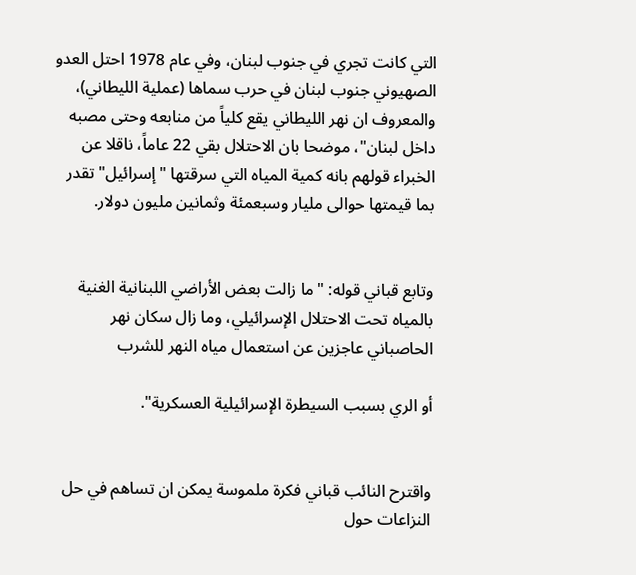التي كانت تجري في جنوب لبنان، وفي عام 1978 احتل العدو الصهيوني جنوب لبنان في حرب سماها (عملية الليطاني)، والمعروف ان نهر الليطاني يقع كلياً من منابعه وحتى مصبه داخل لبنان"، موضحا بان الاحتلال بقي 22 عاماً، ناقلا عن الخبراء قولهم بانه كمية المياه التي سرقتها "إسرائيل" تقدر بما قيمتها حوالى مليار وسبعمئة وثمانين مليون دولار.


وتابع قباني قوله: "ما زالت بعض الأراضي اللبنانية الغنية بالمياه تحت الاحتلال الإسرائيلي، وما زال سكان نهر الحاصباني عاجزين عن استعمال مياه النهر للشرب

أو الري بسبب السيطرة الإسرائيلية العسكرية".


واقترح النائب قباني فكرة ملموسة يمكن ان تساهم في حل النزاعات حول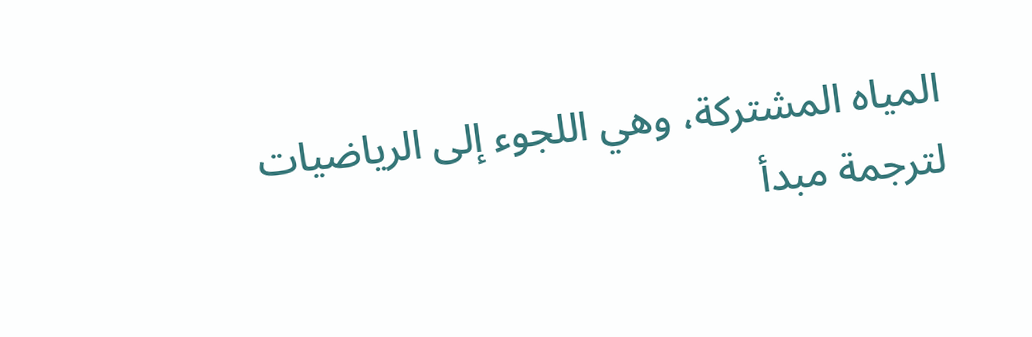المياه المشتركة، وهي اللجوء إلى الرياضيات لترجمة مبدأ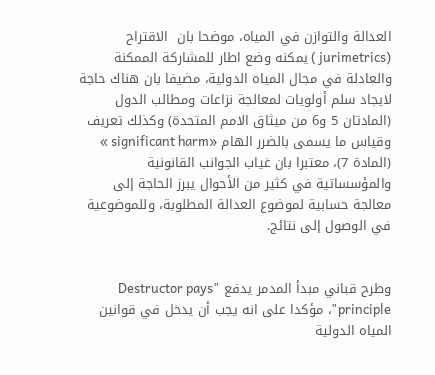العدالة والتوازن في المياه، موضحا بان  الاقتراح (jurimetrics ) يمكنه وضع اطار للمشاركة الممكنة والعادلة في مجال المياه الدولية، مضيفا بان هناك حاجة لايجاد سلم أولويات لمعالجة نزاعات ومطالب الدول (المادتان 5 و6 من ميثاق الامم المتحدة) وكذلك تعريف وقياس ما يسمى بالضرر الهام «significant harm » (المادة 7)، معتبرا بان غياب الجوانب القانونية والمؤسساتية في كثير من الأحوال يبرز الحاجة إلى معالجة حسابية لموضوع العدالة المطلوبة، وللموضوعية في الوصول إلى نتائج.


وطرح قباني مبدأ المدمر يدفع "Destructor pays principle"، مؤكدا على انه يجب أن يدخل في قوانين المياه الدولية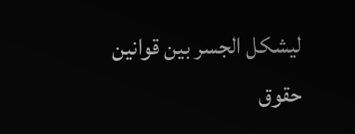ليشكل الجسر بين قوانين حقوق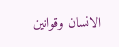الانسان وقوانين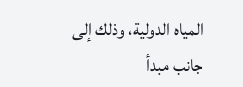المياه الدولية، وذلك إلى جانب مبدأ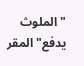"الملوث يدفع" المقر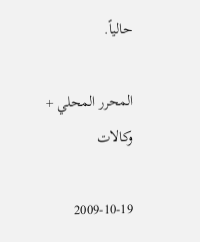حالياً.

المحرر المحلي + وكالات

2009-10-19